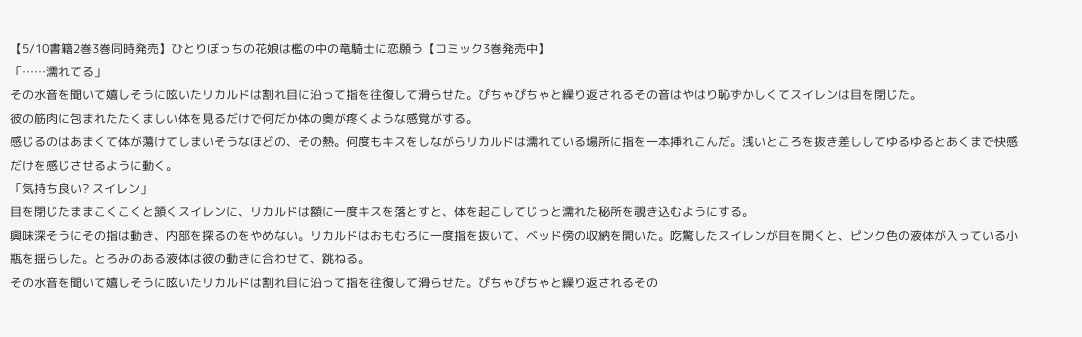【5/10書籍2巻3巻同時発売】ひとりぼっちの花娘は檻の中の竜騎士に恋願う【コミック3巻発売中】
「……濡れてる」
その水音を聞いて嬉しそうに呟いたリカルドは割れ目に沿って指を往復して滑らせた。ぴちゃぴちゃと繰り返されるその音はやはり恥ずかしくてスイレンは目を閉じた。
彼の筋肉に包まれたたくましい体を見るだけで何だか体の奥が疼くような感覚がする。
感じるのはあまくて体が蕩けてしまいそうなほどの、その熱。何度もキスをしながらリカルドは濡れている場所に指を一本挿れこんだ。浅いところを抜き差ししてゆるゆるとあくまで快感だけを感じさせるように動く。
「気持ち良い? スイレン」
目を閉じたままこくこくと頷くスイレンに、リカルドは額に一度キスを落とすと、体を起こしてじっと濡れた秘所を覗き込むようにする。
興味深そうにその指は動き、内部を探るのをやめない。リカルドはおもむろに一度指を抜いて、ベッド傍の収納を開いた。吃驚したスイレンが目を開くと、ピンク色の液体が入っている小瓶を揺らした。とろみのある液体は彼の動きに合わせて、跳ねる。
その水音を聞いて嬉しそうに呟いたリカルドは割れ目に沿って指を往復して滑らせた。ぴちゃぴちゃと繰り返されるその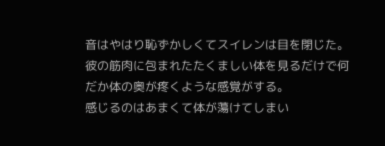音はやはり恥ずかしくてスイレンは目を閉じた。
彼の筋肉に包まれたたくましい体を見るだけで何だか体の奥が疼くような感覚がする。
感じるのはあまくて体が蕩けてしまい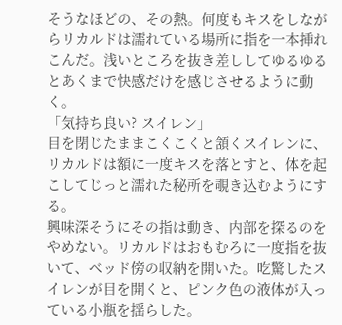そうなほどの、その熱。何度もキスをしながらリカルドは濡れている場所に指を一本挿れこんだ。浅いところを抜き差ししてゆるゆるとあくまで快感だけを感じさせるように動く。
「気持ち良い? スイレン」
目を閉じたままこくこくと頷くスイレンに、リカルドは額に一度キスを落とすと、体を起こしてじっと濡れた秘所を覗き込むようにする。
興味深そうにその指は動き、内部を探るのをやめない。リカルドはおもむろに一度指を抜いて、ベッド傍の収納を開いた。吃驚したスイレンが目を開くと、ピンク色の液体が入っている小瓶を揺らした。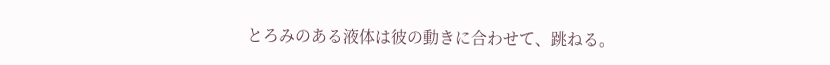とろみのある液体は彼の動きに合わせて、跳ねる。